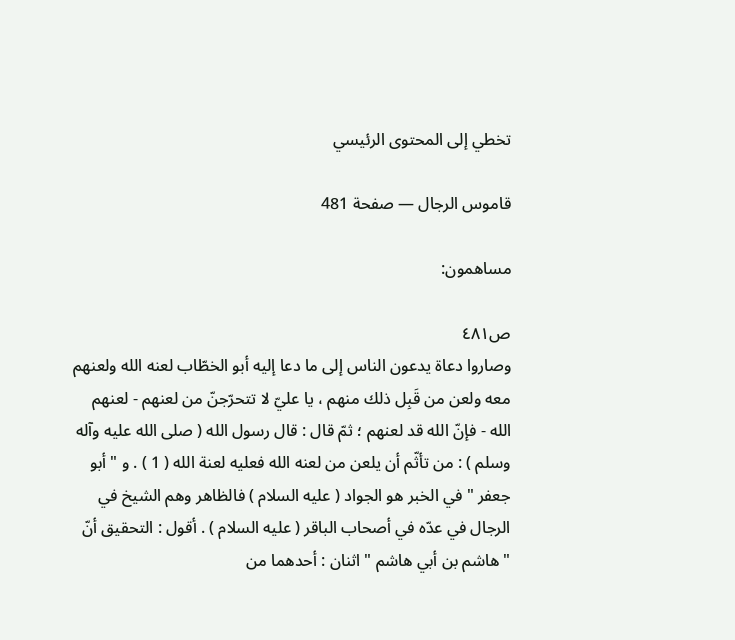تخطي إلى المحتوى الرئيسي

قاموس الرجال — صفحة 481

مساهمون:

ص٤٨١
وصاروا دعاة يدعون الناس إلى ما دعا إليه أبو الخطّاب لعنه الله ولعنهم معه ولعن من قَبِل ذلك منهم ، يا عليّ لا تتحرّجنّ من لعنهم - لعنهم الله - فإنّ الله قد لعنهم ؛ ثمّ قال : قال رسول الله ( صلى الله عليه وآله وسلم ) : من تأثّم أن يلعن من لعنه الله فعليه لعنة الله ( 1 ) . و " أبو جعفر " في الخبر هو الجواد ( عليه السلام ) فالظاهر وهم الشيخ في الرجال في عدّه في أصحاب الباقر ( عليه السلام ) . أقول : التحقيق أنّ " هاشم بن أبي هاشم " اثنان : أحدهما من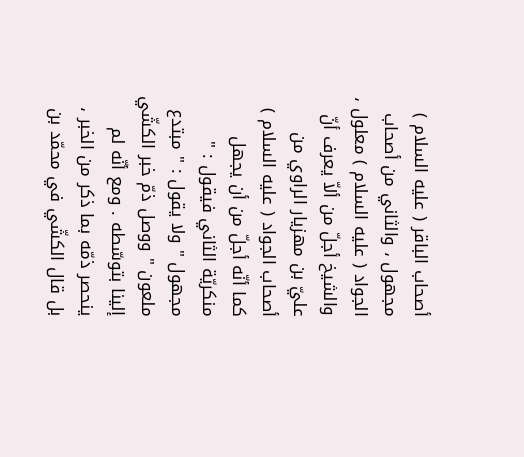أصحاب الباقر ( عليه السلام ) مجهول ، والثاني من أصحاب الجواد ( عليه السلام ) معلول ، والشيخ أجلّ من ألاّ يعرف أنّ عليّ بن مهزيار الراوي من أصحاب الجواد ( عليه السلام ) كما أنّه أجلّ من أن يجهل منكريّة الثاني فيقول : " مجهول " ولا يقول : " مبتدع ملعون " ووصل ذمّ خبر الكشّي إلينا بتوسّطه . ومع أنّه لم ينحصر ذمّه بما ذكر من الخبر ، بل قال الكشّي في محمّد بن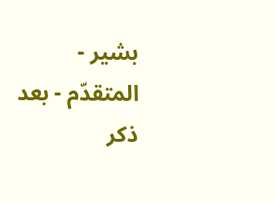بشير - المتقدّم - بعد ذكر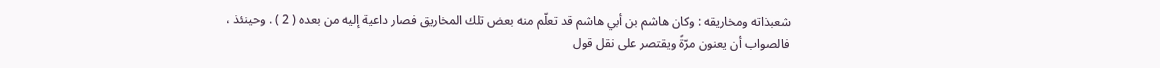شعبذاته ومخاريقه : وكان هاشم بن أبي هاشم قد تعلّم منه بعض تلك المخاريق فصار داعية إليه من بعده ( 2 ) . وحينئذ ، فالصواب أن يعنون مرّةً ويقتصر على نقل قول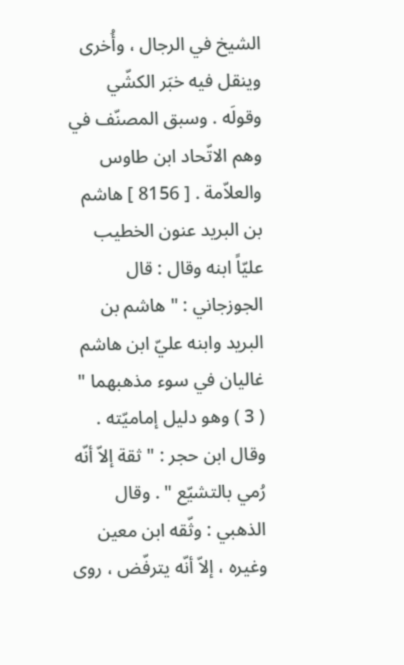الشيخ في الرجال ، وأُخرى وينقل فيه خبَر الكشّي وقولَه . وسبق المصنّف في وهم الاتّحاد ابن طاوس والعلاّمة . [ 8156 ] هاشم بن البريد عنون الخطيب عليّاً ابنه وقال : قال الجوزجاني : " هاشم بن البريد وابنه عليّ ابن هاشم غاليان في سوء مذهبهما " ( 3 ) وهو دليل إماميّته . وقال ابن حجر : " ثقة إلاّ أنّه رُمي بالتشيّع " . وقال الذهبي : وثّقه ابن معين وغيره ، إلاّ أنّه يترفّض ، روى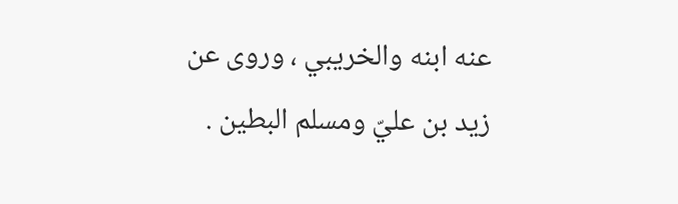عنه ابنه والخريبي ، وروى عن زيد بن عليّ ومسلم البطين .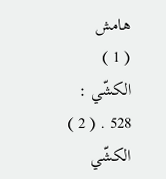هامش
( 1 ) الكشّي : 528 . ( 2 ) الكشّي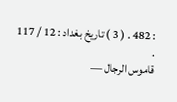: 482 . ( 3 ) تاريخ بغداد : 12 / 117 .
قاموس الرجال —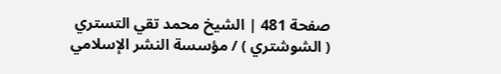صفحة 481 | الشيخ محمد تقي التستري ( الشوشتري ) / مؤسسة النشر الإسلامي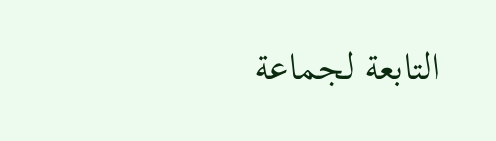التابعة لجماعة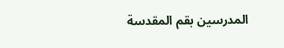المدرسين بقم المقدسة